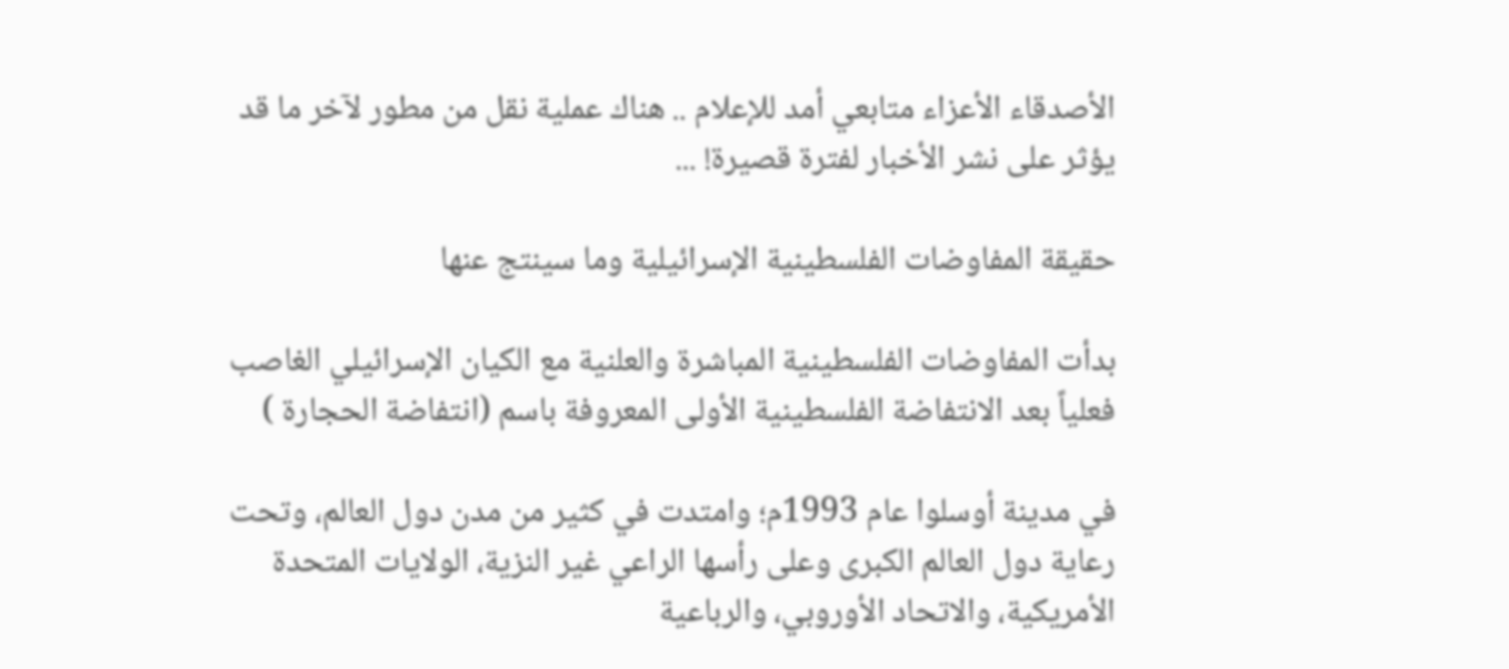الأصدقاء الأعزاء متابعي أمد للإعلام .. هناك عملية نقل من مطور لآخر ما قد يؤثر على نشر الأخبار لفترة قصيرة! ...

حقيقة المفاوضات الفلسطينية الإسرائيلية وما سينتج عنها

بدأت المفاوضات الفلسطينية المباشرة والعلنية مع الكيان الإسرائيلي الغاصب فعلياً بعد الانتفاضة الفلسطينية الأولى المعروفة باسم (انتفاضة الحجارة )

في مدينة أوسلوا عام 1993م؛ وامتدت في كثير من مدن دول العالم، وتحت رعاية دول العالم الكبرى وعلى رأسها الراعي غير النزية، الولايات المتحدة الأمريكية، والاتحاد الأوروبي، والرباعية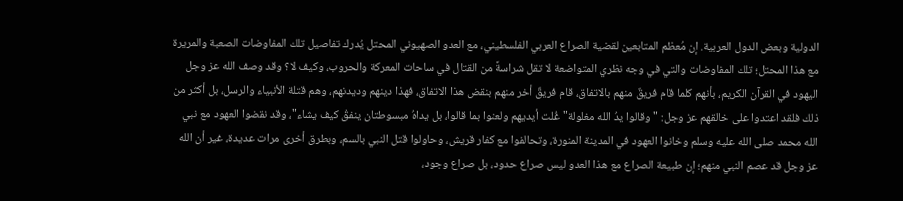الدولية وبعض الدول العربية. إن مُعظم المتابعين لقضية الصراع العربي الفلسطيني، مع العدو الصهيوني المحتل يُدرك تفاصيل تلك المفاوضات الصعبة والمريرة مع هذا المحتل؛ تلك المفاوضات والتي في وجه نظري المتواضعة لا تقل شراسةً من القتال في ساحات المعركة والحروب، وكيف لا؟ وقد وصف الله عز وجل اليهود في القرآن الكريم، بأنهم كلما قام فريقٌ منهم بالاتفاق، قام فريقٌ أخر منهم بنقض هذا الاتفاق، فهذا دينهم وديدنهم، وهم قتلة الأنبياء والرسل، بل أكثر من ذلك فلقد اعتدوا على خالقهم عز وجل: " وقالوا يدُ الله مغلولة" غُلت أيديهم ولعنوا بما قالوا، بل يداهُ مبسوطتان ينفقُ كيف يشاء"، وقد نقضوا العهود مع نبي الله محمد صلى الله عليه وسلم وخانوا العهود في المدينة المنورة، وتحالفوا مع كفار قريش، وحاولوا قتل النبي بالسم، وبطرق أخرى مرات عديدة، غير أن الله عز وجل قد عصم النبي منهم؛ إن طبيعة الصراع مع هذا العدو ليس صراع حدود، بل صراع وجود،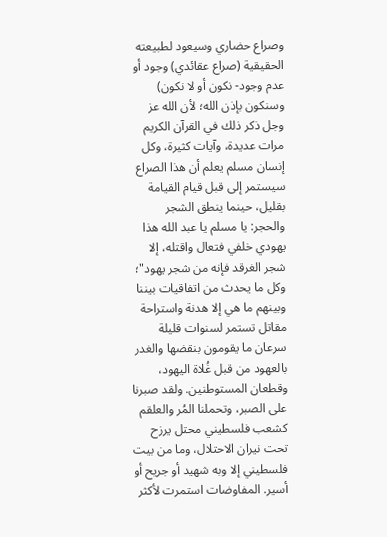وصراع حضاري وسيعود لطبيعته الحقيقية (صراع عقائدي) وجود أو عدم وجود- نكون أو لا نكون) وسنكون بإذن الله؛ لأن الله عز وجل ذكر ذلك في القرآن الكريم مرات عديدة، وآيات كثيرة، وكل إنسان مسلم يعلم أن هذا الصراع سيستمر إلى قبل قيام القيامة بقليل، حينما ينطق الشجر والحجر: يا مسلم يا عبد الله هذا يهودي خلفي فتعال واقتله، إلا شجر الغرقد فإنه من شجر يهود"؛ وكل ما يحدث من اتفاقيات بيننا وبينهم ما هي إلا هدنة واستراحة مقاتل تستمر لسنوات قليلة سرعان ما يقومون بنقضها والغدر بالعهود من قبل غُلاة اليهود، وقطعان المستوطنين. ولقد صبرنا على الصبر، وتحملنا المُر والعلقم كشعب فلسطيني محتل يرزح تحت نيران الاحتلال، وما من بيت فلسطيني إلا وبه شهيد أو جريح أو أسير. المفاوضات استمرت لأكثر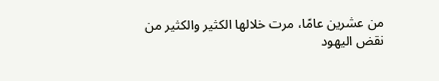من عشرين عامًا، مرت خلالها الكثير والكثير من نقض اليهود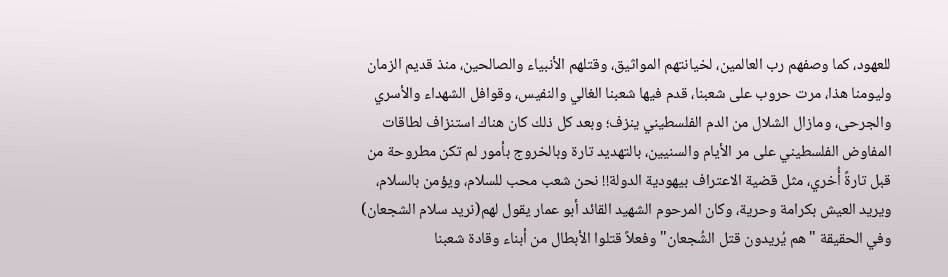للعهود، كما وصفهم رب العالمين، لخيانتهم المواثيق، وقتلهم الأنبياء والصالحين، منذ قديم الزمان وليومنا هذا، مرت حروب على شعبنا، قدم فيها شعبنا الغالي والنفيس، وقوافل الشهداء والأسري والجرحى، ومازال الشلال من الدم الفلسطيني ينزف؛ وبعد كل ذلك كان هناك استنزاف لطاقات المفاوض الفلسطيني على مر الأيام والسنيين، بالتهديد تارة وبالخروج بأمور لم تكن مطروحة من قبل تارةً أُخري، مثل قضية الاعتراف بيهودية الدولة!! نحن شعب محب للسلام، ويؤمن بالسلام، ويريد العيش بكرامة وحرية، وكان المرحوم الشهيد القائد أبو عمار يقول لهم(نريد سلام الشجعان) وفي الحقيقة "هم يُريدون قتل الشُجعان" وفعلاً قتلوا الأبطال من أبناء وقادة شعبنا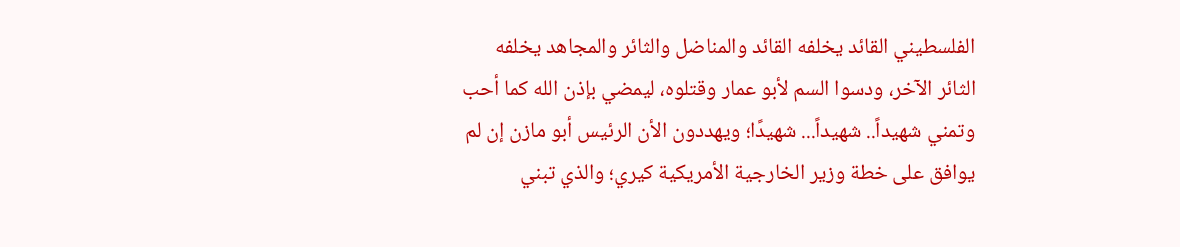الفلسطيني القائد يخلفه القائد والمناضل والثائر والمجاهد يخلفه الثائر الآخر، ودسوا السم لأبو عمار وقتلوه، ليمضي بإذن الله كما أحب وتمني شهيداً.. شهيداً... شهيدًا؛ ويهددون الأن الرئيس أبو مازن إن لم يوافق على خطة وزير الخارجية الأمريكية كيري؛ والذي تبني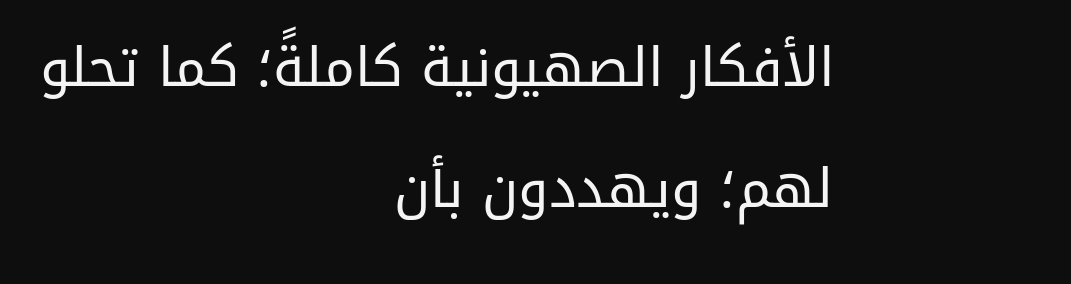الأفكار الصهيونية كاملةً؛ كما تحلو لهم؛ ويهددون بأن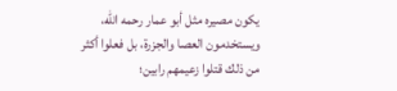يكون مصيره مثل أبو عمار رحمه الله، ويستخدمون العصا والجزرة، بل فعلوا أكثر من ذلك قتلوا زعيمهم رابين؛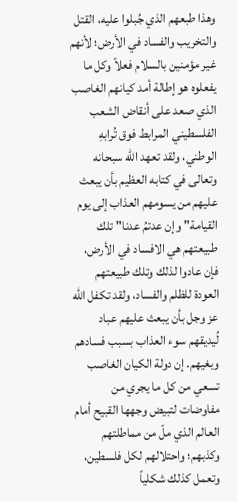وهذا طبعهم الذي جُبلوا عليه، القتل والتخريب والفساد في الأرض؛ لأنهم غير مؤمنين بالسلام فعلاً وكل ما يفعلوه هو إطالة أمد كيانهم الغاصب الذي صعد على أنقاض الشعب الفلسطيني المرابط فوق تُرابهِ الوطني، ولقد تعهد الله سبحانه وتعالى في كتابه العظيم بأن يبعث عليهم من يسومهم العذاب إلى يوم القيامة" وإن عدتمُ عدنا" تلك طبيعتهم هي الافساد في الأرض، فإن عادوا لذلك وتلك طبيعتهم العودة للظلم والفساد، ولقد تكفل الله عز وجل بأن يبعث عليهم عباد لُيديقهم سوء العذاب بسبب فسادهم وبغيهم. إن دولة الكيان الغاصب تسعي من كل ما يجري من مفاوضات لتبيض وجهها القبيح أمام العالم الذي ملّ من مماطلتهم وكذبهم؛ واحتلالهم لكل فلسطين، وتعمل كذلك شكلياً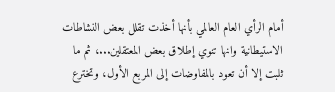أمام الرأي العام العالمي بأنها أخذت تقلل بعض النشاطات الاستيطانية وانها تنوي إطلاق بعض المعتقلين...، ثم ما ثلبت إلا أن تعود بالمفاوضات إلى المربع الأول، وتخترع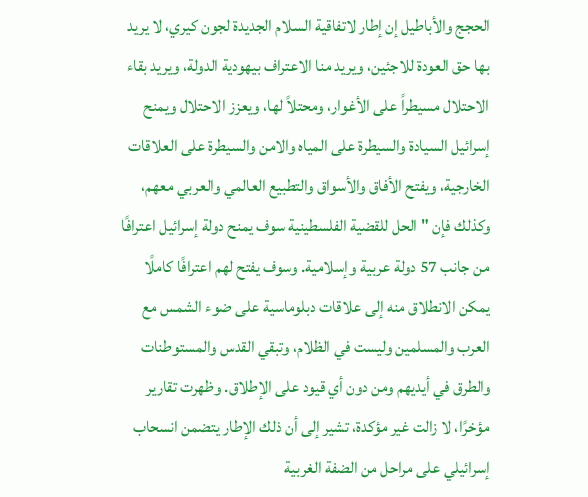الحجج والأباطيل إن إطار لاتفاقية السلام الجديدة لجون كيري، لا يريد بها حق العودة للاجئين، ويريد منا الاعتراف بيهودية الدولة، ويريد بقاء الاحتلال مسيطراً على الأغوار، ومحتلاً لها، ويعزز الاحتلال ويمنح إسرائيل السيادة والسيطرة على المياه والامن والسيطرة على العلاقات الخارجية، ويفتح الأفاق والأسواق والتطبيع العالمي والعربي معهم، وكذلك فإن "الحل للقضية الفلسطينية سوف يمنح دولة إسرائيل اعترافًا من جانب 57 دولة عربية وإسلامية. وسوف يفتح لهم اعترافًا كاملًا يمكن الانطلاق منه إلى علاقات دبلوماسية على ضوء الشمس مع العرب والمسلمين وليست في الظلام، وتبقي القدس والمستوطنات والطرق في أيديهم ومن دون أي قيود على الإطلاق. وظهرت تقارير مؤخرًا، لا زالت غير مؤكدة، تشير إلى أن ذلك الإطار يتضمن انسحاب إسرائيلي على مراحل من الضفة الغربية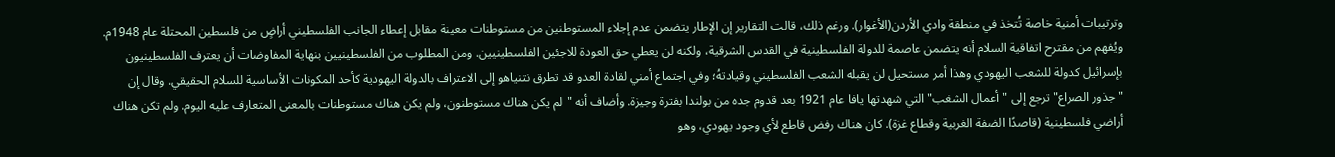وترتيبات أمنية خاصة تُتخذ في منطقة وادي الأردن(الأغوار). ورغم ذلك، قالت التقارير إن الإطار يتضمن عدم إجلاء المستوطنين من مستوطنات معينة مقابل إعطاء الجانب الفلسطيني أراضٍ من فلسطين المحتلة عام 1948م. ويُفهم من مقترح اتفاقية السلام أنه يتضمن عاصمة للدولة الفلسطينية في القدس الشرقية، ولكنه لن يعطي حق العودة للاجئين الفلسطينيين. ومن المطلوب من الفلسطينيين بنهاية المفاوضات أن يعترف الفلسطينيون بإسرائيل كدولة للشعب اليهودي وهذا أمر مستحيل لن يقبله الشعب الفلسطيني وقيادتهُ؛ وفي اجتماع أمني لقادة العدو قد تطرق نتنياهو إلى الاعتراف بالدولة اليهودية كأحد المكونات الأساسية للسلام الحقيقي. وقال إن "جذور الصراع" ترجع إلى "أعمال الشغب" التي شهدتها يافا عام 1921 بعد قدوم جده من بولندا بفترة وجيزة. وأضاف أنه "لم يكن هناك مستوطنون، ولم يكن هناك مستوطنات بالمعنى المتعارف عليه اليوم. ولم تكن هناك أراضي فلسطينية (قاصدًا الضفة الغربية وقطاع غزة). كان هناك رفض قاطع لأي وجود يهودي، وهو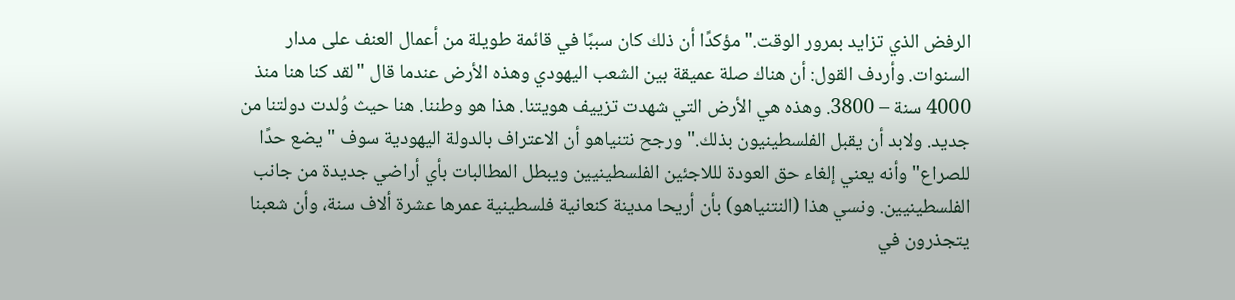الرفض الذي تزايد بمرور الوقت." مؤكدًا أن ذلك كان سببًا في قائمة طويلة من أعمال العنف على مدار السنوات. وأردف القول: أن هناك صلة عميقة بين الشعب اليهودي وهذه الأرض عندما قال "لقد كنا هنا منذ 4000 سنة – 3800. وهذه هي الأرض التي شهدت تزييف هويتنا. هذا هو وطننا. هنا حيث وُلدت دولتنا من جديد. ولابد أن يقبل الفلسطينيون بذلك." ورجح نتنياهو أن الاعتراف بالدولة اليهودية سوف "يضع حدًا للصراع" وأنه يعني إلغاء حق العودة لللاجئين الفلسطينيين ويبطل المطالبات بأي أراضي جديدة من جانب الفلسطينيين. ونسي هذا (النتنياهو) بأن أريحا مدينة كنعانية فلسطينية عمرها عشرة ألاف سنة، وأن شعبنا يتجذرون في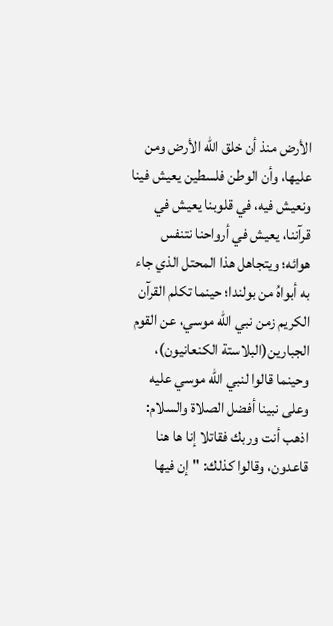الأرض منذ أن خلق الله الأرض ومن عليها، وأن الوطن فلسطين يعيش فينا ونعيش فيه، في قلوبنا يعيش في قرآننا، يعيش في أرواحنا نتنفس هوائه؛ ويتجاهل هذا المحتل الذي جاء به أبواهُ من بولندا؛ حينما تكلم القرآن الكريم زمن نبي الله موسي، عن القوم الجبارين(البلاستة الكنعانيون)، وحينما قالوا لنبي الله موسي عليه وعلى نبينا أفضل الصلاة والسلام: اذهب أنت وربك فقاتلا إنا ها هنا قاعدون، وقالوا كذلك: "إن فيها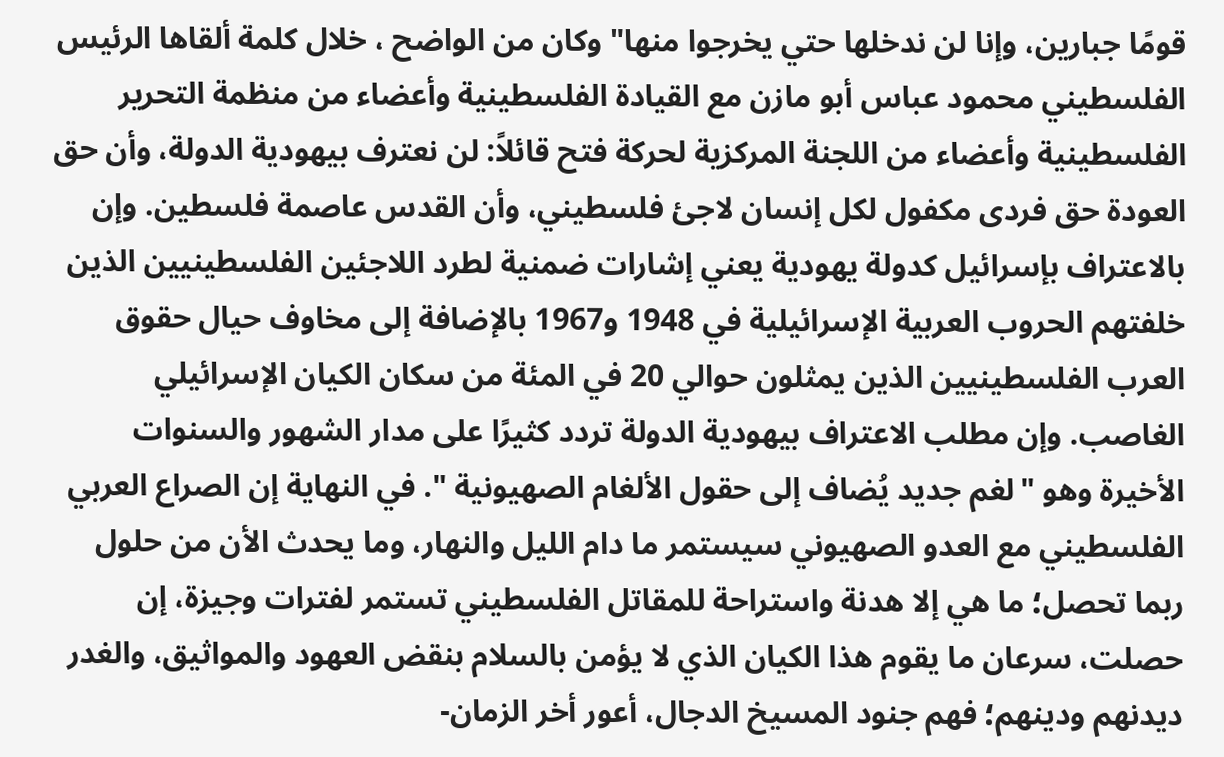قومًا جبارين، وإنا لن ندخلها حتي يخرجوا منها" وكان من الواضح ، خلال كلمة ألقاها الرئيس الفلسطيني محمود عباس أبو مازن مع القيادة الفلسطينية وأعضاء من منظمة التحرير الفلسطينية وأعضاء من اللجنة المركزية لحركة فتح قائلاً: لن نعترف بيهودية الدولة، وأن حق العودة حق فردى مكفول لكل إنسان لاجئ فلسطيني، وأن القدس عاصمة فلسطين. وإن بالاعتراف بإسرائيل كدولة يهودية يعني إشارات ضمنية لطرد اللاجئين الفلسطينيين الذين خلفتهم الحروب العربية الإسرائيلية في 1948 و1967 بالإضافة إلى مخاوف حيال حقوق العرب الفلسطينيين الذين يمثلون حوالي 20 في المئة من سكان الكيان الإسرائيلي الغاصب. وإن مطلب الاعتراف بيهودية الدولة تردد كثيرًا على مدار الشهور والسنوات الأخيرة وهو "لغم جديد يُضاف إلى حقول الألغام الصهيونية ". في النهاية إن الصراع العربي الفلسطيني مع العدو الصهيوني سيستمر ما دام الليل والنهار، وما يحدث الأن من حلول ربما تحصل؛ ما هي إلا هدنة واستراحة للمقاتل الفلسطيني تستمر لفترات وجيزة، إن حصلت، سرعان ما يقوم هذا الكيان الذي لا يؤمن بالسلام بنقض العهود والمواثيق، والغدر ديدنهم ودينهم؛ فهم جنود المسيخ الدجال، أعور أخر الزمان-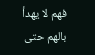فهم لا يهدأ بالهم حتى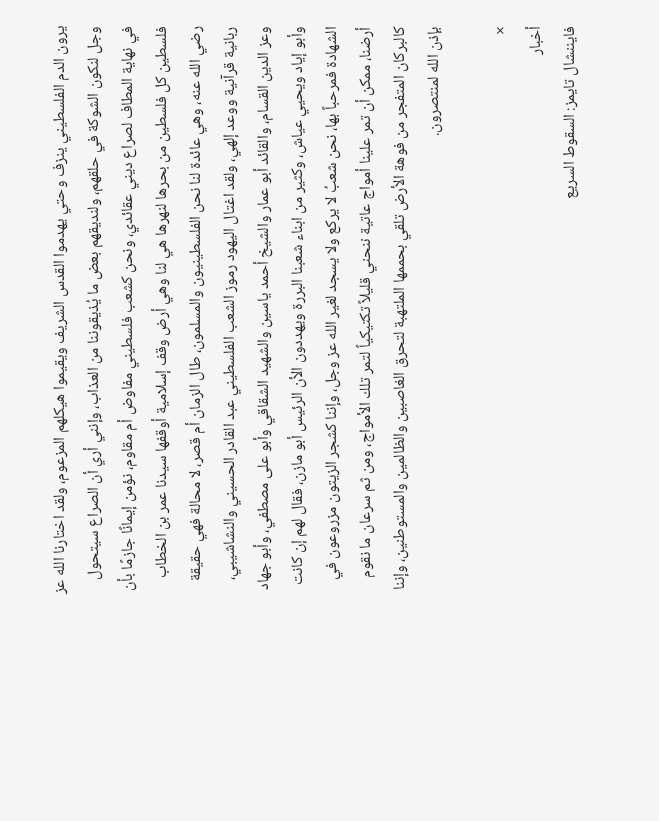يرون الدم الفلسطيني ينزف وحتي يهدموا القدس الشريف ويقيموا هيكلهم المزعوم، ولقد اختارنا الله عز وجل لنكون الشوكة في حلقهم، ولنديقهم بعض ما يُذيقوننا من العذاب، وإنني أري أن الصراع سيتحول في نهاية المطاف لصراع ديني عقائدي، ونحن كشعب فلسطيني مفاوض أم مقاوم، نؤمن إيمانًا جازمًا بأن فلسطين كل فلسطين من بحرها لنهرها هي لنا وهي أرض وقف إسلامية أوقفها سيدنا عمر بن الخطاب رضي الله عنه، وهي عائدة لنا نحن الفلسطينيون والمسلمون، طال الزمان أم قصر، لا محالة فهي حقيقة ربانية قرآنية ووعد إلهي، ولقد اغتال اليهود رموز الشعب الفلسطيني عبد القادر الحسيني والنشاشيبي، وعز الدين القسام، والقائد أبو عمار والشيخ أحمد ياسين والشهيد الشقاقي وأبو على مصطفي، وأبو جهاد وأبو إياد ويحيي عياش، وكثير من ابناء شعبنا البررة ويهددون الأن الرئيس أبو مازن، فقال لهم إن كانت الشهادة فمرحباً بها، نحن شعبُ لا يركع ولا يسجد لغير الله عز وجل، وإننا كشجر الزيتون مزروعون في أرضنا، ممكن أن تمر علينا أمواج عاتية ننحني قليلاً تكتيكياً لتمر تلك الأمواج، ومن ثم سرعان ما نقوم كالبركان المتفجر من فوهة الأرض تلقي بحممها الملتهبة لتحرق الغاصبين والظالمين والمستوطنين، وإننا بإذن الله لمنتصرون.

×
أخبار
فايننشال تايمز: السقوط السريع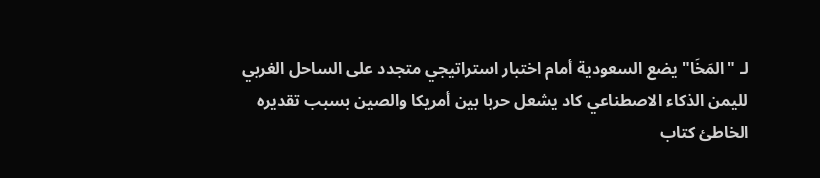لـ "المَخَا" يضع السعودية أمام اختبار استراتيجي متجدد على الساحل الغربي لليمن الذكاء الاصطناعي كاد يشعل حربا بين أمريكا والصين بسبب تقديره الخاطئ كتاب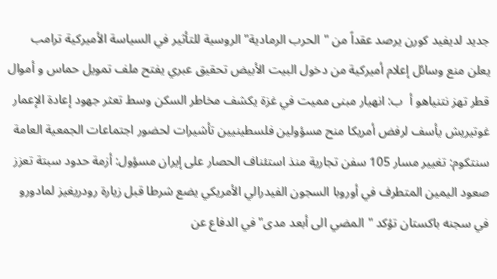جديد لديفيد كورن يرصد عقداً من "الحرب الرمادية" الروسية للتأثير في السياسة الأميركية ترامب يعلن منع وسائل إعلام أميركية من دخول البيت الأبيض تحقيق عبري يفتح ملف تمويل حماس و أموال قطر تهز نتنياهو أ  ب: انهيار مبنى مميت في غزة يكشف مخاطر السكن وسط تعثر جهود إعادة الإعمار غوتيريش يأسف لرفض أمريكا منح مسؤولين فلسطينيين تأشيرات لحضور اجتماعات الجمعية العامة سنتكوم: تغيير مسار 105 سفن تجارية منذ استئناف الحصار على إيران مسؤول: أزمة حدود سبتة تعزز صعود اليمين المتطرف في أوروبا السجون الفيدرالي الأمريكي يضع شرطا قبل زيارة رودريغيز لمادورو في سجنه باكستان تؤكد "المضي الى أبعد مدى" في الدفاع عن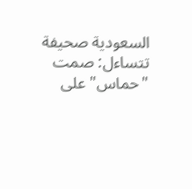السعودية صحيفة تتساءل: صمت "حماس" على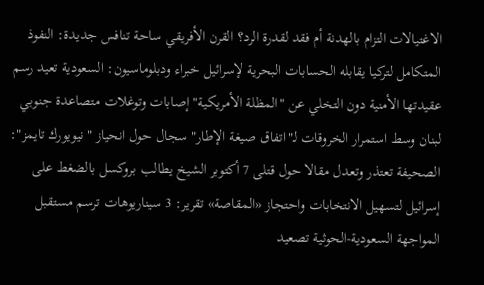الاغتيالات التزام بالهدنة أم فقد لقدرة الرد؟ القرن الأفريقي ساحة تنافس جديدة: النفوذ المتكامل لتركيا يقابله الحسابات البحرية لإسرائيل خبراء ودبلوماسيون: السعودية تعيد رسم عقيدتها الأمنية دون التخلي عن "المظلة الأمريكية" إصابات وتوغلات متصاعدة جنوبي لبنان وسط استمرار الخروقات لـ"اتفاق صيغة الإطار" سجال حول انحياز "نيويورك تايمز": الصحيفة تعتذر وتعدل مقالا حول قتلى 7 أكتوبر الشيخ يطالب بروكسل بالضغط على إسرائيل لتسهيل الانتخابات واحتجاز «المقاصة» تقرير: 3 سيناريوهات ترسم مستقبل المواجهة السعودية-الحوثية تصعيد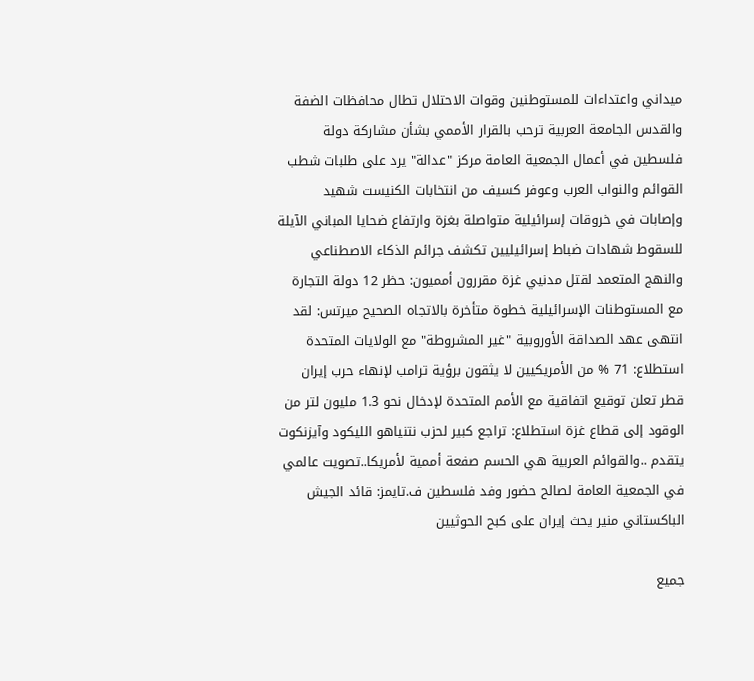ميداني واعتداءات للمستوطنين وقوات الاحتلال تطال محافظات الضفة والقدس الجامعة العربية ترحب بالقرار الأممي بشأن مشاركة دولة فلسطين في أعمال الجمعية العامة مركز "عدالة" يرد على طلبات شطب القوائم والنواب العرب وعوفر كسيف من انتخابات الكنيست شهيد وإصابات في خروقات إسرائيلية متواصلة بغزة وارتفاع ضحايا المباني الآيلة للسقوط شهادات ضباط إسرائيليين تكشف جرائم الذكاء الاصطناعي والنهج المتعمد لقتل مدنيي غزة مقررون أمميون: حظر 12 دولة التجارة مع المستوطنات الإسرائيلية خطوة متأخرة بالاتجاه الصحيح ميرتس: لقد انتهى عهد الصداقة الأوروبية "غير المشروطة" مع الولايات المتحدة استطلاع: 71 % من الأمريكيين لا يثقون برؤية ترامب لإنهاء حرب إيران قطر تعلن توقيع اتفاقية مع الأمم المتحدة لإدخال نحو 1.3 مليون لتر من الوقود إلى قطاع غزة استطلاع: تراجع كبير لحزب نتنياهو الليكود وآيزنكوت يتقدم ..والقوائم العربية هي الحسم صفعة أممية لأمريكا..تصويت عالمي في الجمعية العامة لصالح حضور وفد فلسطين ف.تايمز: قائد الجيش الباكستاني منير يحث إيران على كبح الحوثيين

جميع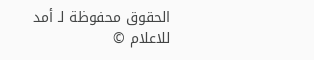الحقوق محفوظة لـ أمد للاعلام ©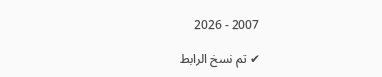2007 - 2026

✔ تم نسخ الرابط